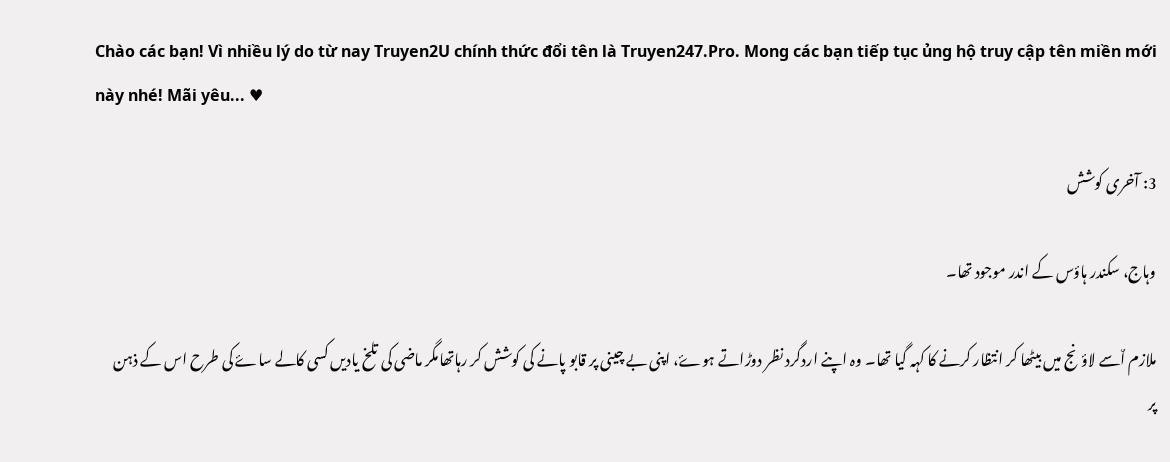Chào các bạn! Vì nhiều lý do từ nay Truyen2U chính thức đổi tên là Truyen247.Pro. Mong các bạn tiếp tục ủng hộ truy cập tên miền mới này nhé! Mãi yêu... ♥

3: آخری کوشش

وہاج، سکندر ہاؤس کے اندر موجود تھا۔

ملازم اٌسے لاؤنج میں بیٹھا کر انتظار کرنے کا کہہ گیا تھا۔ وہ اپنے اردگرد نظر دوڑاتے ہوۓ، اپنی بے چينی پر قابو پانے کی کوشش کر رہاتھامگر ماضی کی تلخ یادیں کسی کالے ساۓ کی طرح اس کے ذہن پر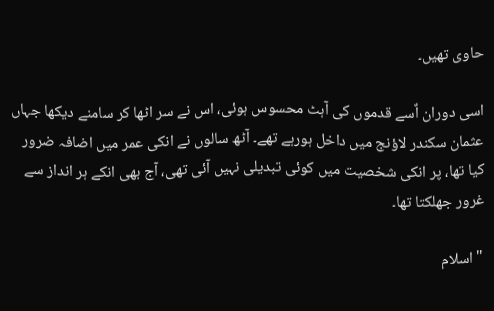حاوی تھیں۔

اسی دوران اٌسے قدموں کی آہٹ محسوس ہوئی، اس نے سر اٹھا کر سامنے دیکھا جہاں عثمان سکندر لاؤنج میں داخل ہورہے تھے۔ آٹھ سالوں نے انکی عمر میں اضافہ ضرور کیا تھا، پر انکی شخصیت میں کوئی تبدیلی نہیں آئی تھی، آج بھی انکے ہر انداز سے غرور جھلکتا تھا۔

" اسلام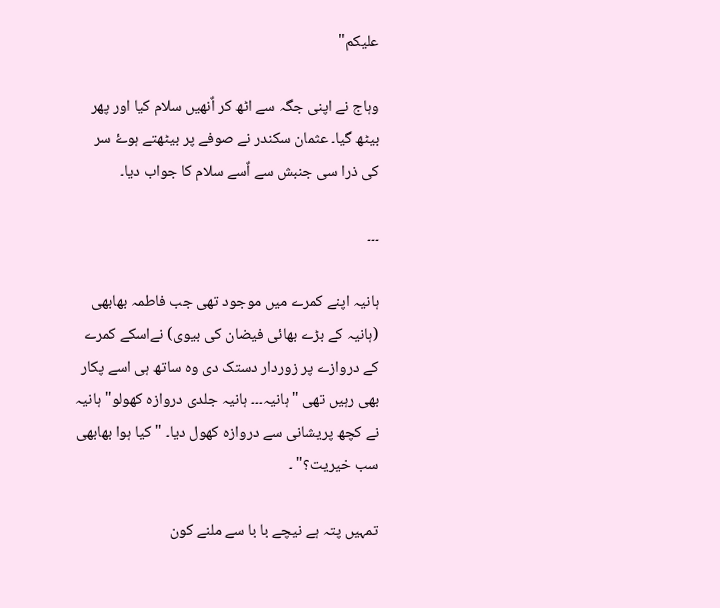علیکم"

وہاج نے اپنی جگہ سے اٹھ کر اٌنھیں سلام کیا اور پھر بیٹھ گیا۔ عثمان سکندر نے صوفے پر بیٹھتے ہوۓ سر کی ذرا سی جنبش سے اٌسے سلام کا جواب دیا۔

۔۔۔

ہانیہ اپنے کمرے میں موجود تھی جب فاطمہ بھابھی (ہانیہ کے بڑے بھائی فیضان کی بیوی) نےاسکے کمرے کے دروازے پر زوردار دستک دی وہ ساتھ ہی اسے پکار بھی رہیں تھی "ہانیہ۔۔۔ ہانیہ جلدی دروازہ کھولو" ہانیہ نے کچھ پریشانی سے دروازہ کھول دیا۔ "کیا ہوا بھابھی سب خیریت؟" ۔

تمہیں پتہ ہے نیچے با با سے ملنے کون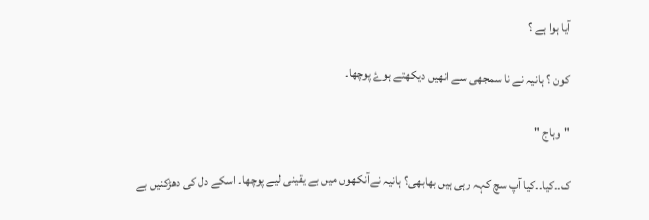آیا ہوا ہے ؟

کون ؟ ہانیہ نے نا سمجھی سے انھیں دیکھتے ہوۓ پوچھا۔

"وہاج "

ک۔۔کیا۔۔کیا آپ سچ کہہ رہی ہیں بھابھی؟ ہانیہ نےآنکھوں میں بے یقینی لیے پوچھا۔ اسکے دل کی دھڑکنیں بے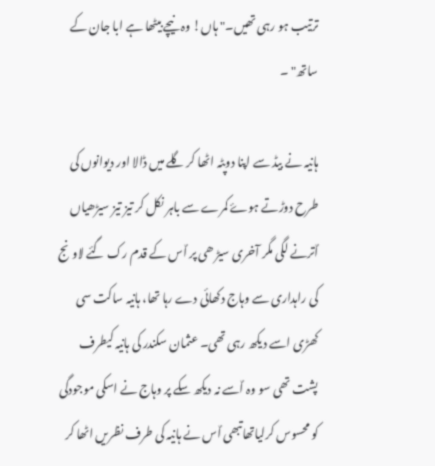ترتیب ہو رہی تھیں۔" ہاں! وہ نیچے بیٹھا ہے ابا جان کے ساتھ" ۔

ہانیہ نے بیڈ سے اپنا دوپٹہ اٹھا کر گلے میں ڈالا اور دیوانوں کی طرح دوڑتے ہوۓ کمرے سے باہر نکل کر تیز تیز سیڑھیاں اٌترنے لگی مگر آخری سیڑ ھی پر اٌس کے قدم رک گئے لاونج کی راہداری سے وہاج دکھائی دے رہا تھا، ہانیہ ساکت سی کھڑی اسے دیکھ رہی تھی۔ عثمان سکندر کی ہانیہ کیطرف پشت تھی سو وہ اٌسے نہ دیکھ سکے پر وہاج نے اسکی موجودگی کو محسوس کرلیاتھاتبھی اٌس نے ہانیہ کی طرف نظریں اٹھا کر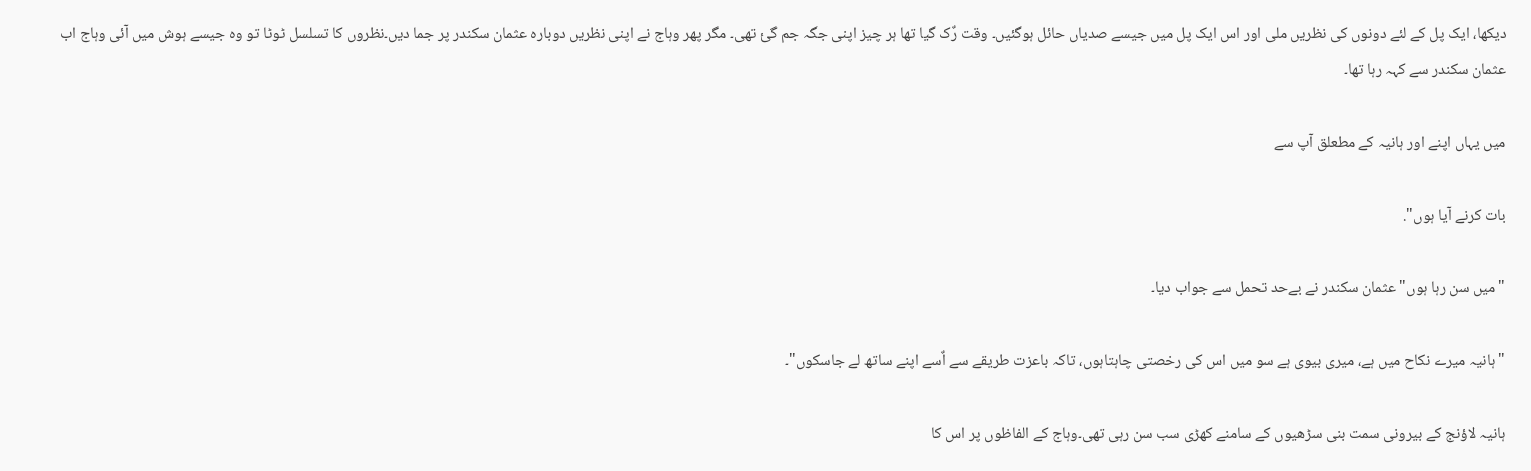دیکھا، ایک پل کے لئے دونوں کی نظریں ملی اور اس ایک پل میں جیسے صدیاں حائل ہوگئيں۔ وقت رٌک گیا تھا ہر چیز اپنی جگہ جم گئ تھی۔ مگر پھر وہاج نے اپنی نظریں دوبارہ عثمان سکندر پر جما دیں۔نظروں کا تسلسل ٹوٹا تو وہ جیسے ہوش میں آئی وہاج اب عثمان سکندر سے کہہ رہا تھا۔

میں یہاں اپنے اور ہانیہ کے مطعلق آپ سے

بات کرنے آیا ہوں".

"میں سن رہا ہوں" عثمان سکندر نے بےحد تحمل سے جواب دیا۔

"ہانیہ میرے نکاح میں ہے، میری بیوی ہے سو میں اس کی رخصتی چاہتاہوں، تاکہ باعزت طریقے سے اٌسے اپنے ساتھ لے جاسکوں"۔

ہانیہ لاؤنج کے بیرونی سمت بنی سڑھیوں کے سامنے کھڑی سب سن رہی تھی۔وہاج کے الفاظوں پر اس کا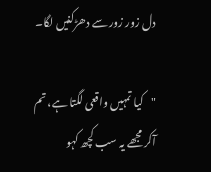دل زور زور سے دھڑکنیں لگا۔

"کیا تمہیں واقعی لگتا ہے، تم آکر مجھے یہ سب کچھ کہو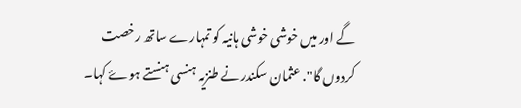گے اور میں خوشی خوشی ہانیہ کو تمہارے ساتھ رخصت کردوں گا". عثمان سکندر نے طنزیہ ہنسی ہنستے ہوۓ کہا۔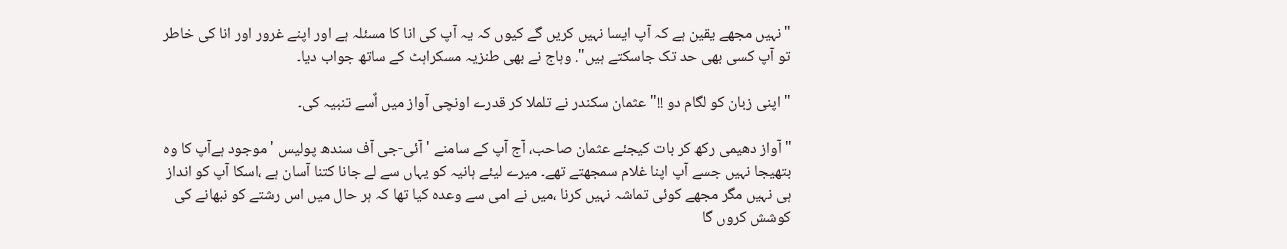"نہیں مجھے یقین ہے کہ آپ ایسا نہیں کریں گے کیوں کہ یہ آپ کی انا کا مسئلہ ہے اور اپنے غرور اور انا کی خاطر تو آپ کسی بھی حد تک جاسکتے ہیں". وہاج نے بھی طنزیہ مسکراہٹ کے ساتھ جواب دیا۔

"اپنی زبان کو لگام دو !!" عثمان سکندر نے تلملا کر قدرے اونچی آواز میں اٌسے تنبیہ کی۔

"آواز دھیمی رکھ کر بات کیجئے عثمان صاحب، آج آپ کے سامنے ' آئی-جی آف سندھ پولیس ' موجود ہےآپ کا وہ بتھیجا نہیں جسے آپ اپنا غلام سمجھتے تھے۔ میرے لیئے ہانیہ کو یہاں سے لے جانا کتنا آسان ہے ،اسکا آپ کو انداز ہی نہیں مگر مجھے کوئی تماشہ نہیں کرنا ،ميں نے امی سے وعدہ کیا تھا کہ ہر حال میں اس رشتے کو نبھانے کی کوشش کروں گا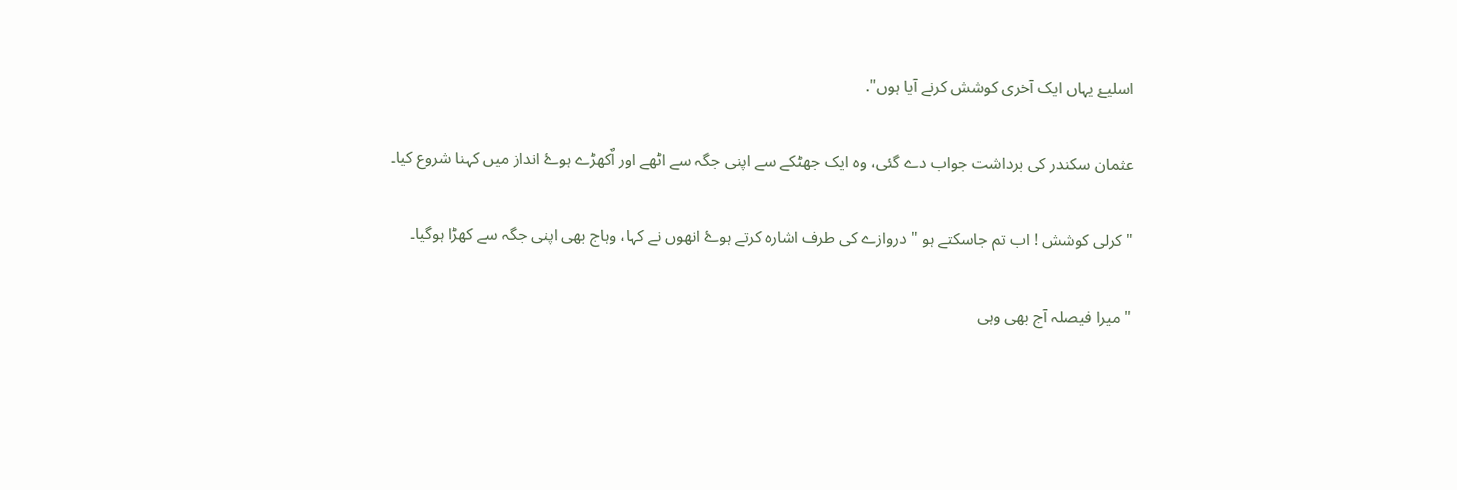اسلیۓ یہاں ایک آخری کوشش کرنے آیا ہوں".

عثمان سکندر کی برداشت جواب دے گئی، وہ ایک جھٹکے سے اپنی جگہ سے اٹھے اور اٌکھڑے ہوۓ انداز میں کہنا شروع کیا۔

" کرلی کوشش ! اب تم جاسکتے ہو " دروازے کی طرف اشارہ کرتے ہوۓ انھوں نے کہا، وہاج بھی اپنی جگہ سے کھڑا ہوگیا۔

" میرا فیصلہ آج بھی وہی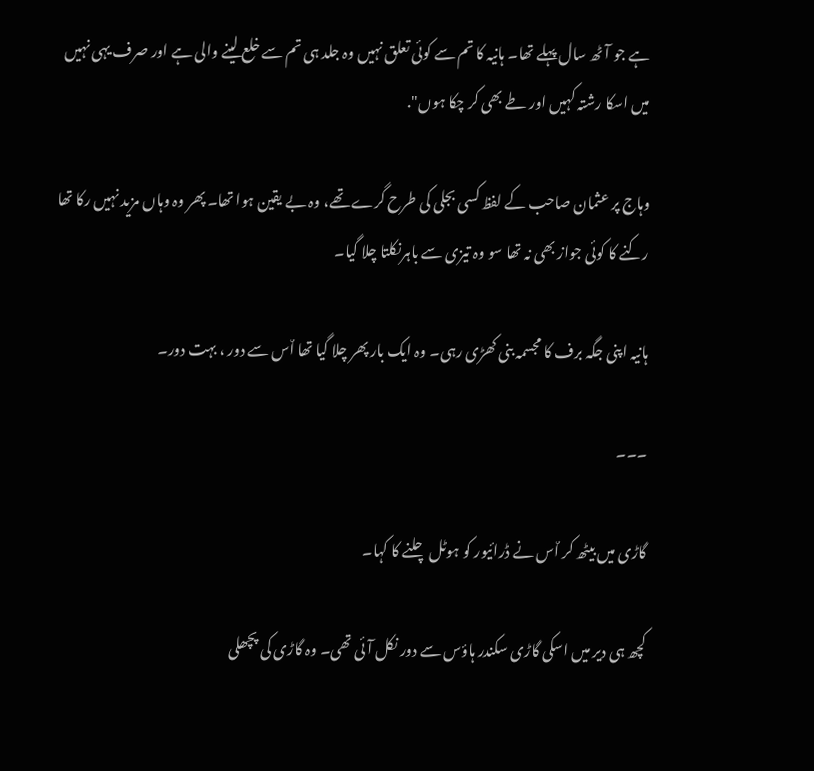ہے جو آٹھ سال پہلے تھا۔ ہانیہ کا تم سے کوئی تعلق نہیں وہ جلد ہی تم سے خلع لینے والی ہے اور صرف یہی نہیں میں اسکا رشتہ کہیں اور طے بھی کر چکا ہوں".

وہاج پر عثمان صاحب کے لفظ کسی بجلی کی طرح گرے تھے، وہ بے یقین ہوا تھا۔ پھر وہ وہاں مزید نہیں رکا تھا رکنے کا کوئی جواز بھی نہ تھا سو وہ تیزی سے باہرنکلتا چلا گیا۔

ہانیہ اپنی جگہ برف کا مجسمہ بنی کھڑی رہی۔ وہ ایک بار پھر چلا گیا تھا اٌس سے دور ، بہت دور۔

۔۔۔

گاڑی میں بیٹھ کر اٌس نے ڈرائیور کو ہوٹل چلنے کا کہا۔

کچھ ہی دیر میں اسکی گاڑی سکندر ہاؤس سے دور نکل آئی تھی۔ وہ گاڑی کی پچھلی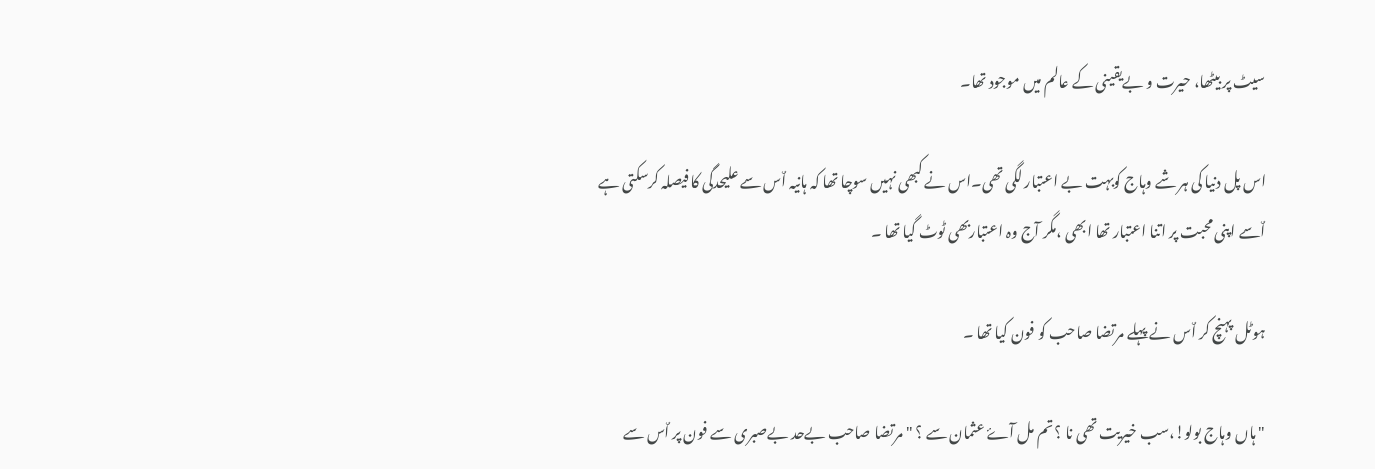سیٹ پر بیٹھا، حیرت و بےیقینی کے عالم میں موجود تھا۔

اس پل دنیا کی ہر شے وہاج کوبہت بے اعتبار لگی تھی۔اس نے کبھی نہیں سوچا تھا کہ ہانیہ اٌس سے علیحدگی کا فیصلہ کرسکتی ہے اٌسے اپنی محبت پر اتنا اعتبار تھا ابھی ،مگر آج وہ اعتباربھی ٹوٹ گیا تھا ۔

ہوٹل پہنچ کر اٌس نے پہلے مرتضا صاحب کو فون کیا تھا ۔

" ہاں وہاج بولو!،سب خیریت تھی نا ؟ تم مل آۓ عثمان سے ؟ " مرتضا صاحب بےحد بےصبری سے فون پر اٌس سے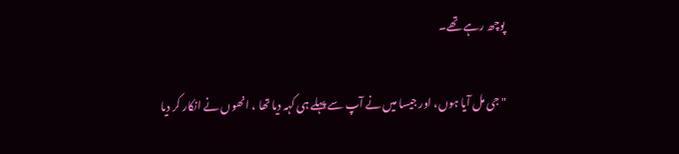پوچھ رہے تھے۔

" جی مل آیا ہوں، اور جیسا میں نے آپ سے پہلے ہی کہہ دیا تھا ، انھوں نے انکار کر دیا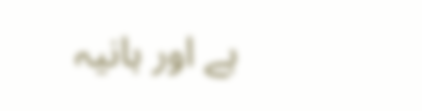ہے اور ہانیہ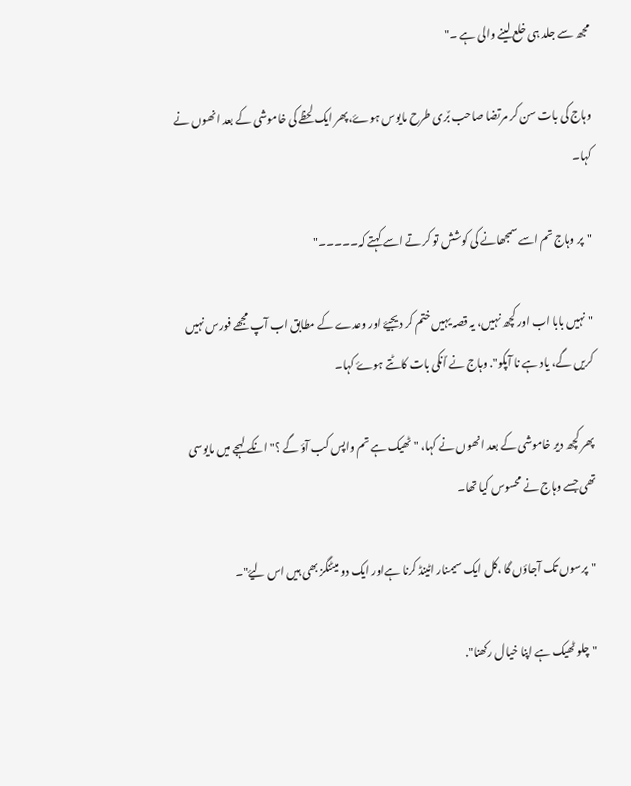مجھ سے جلد ہی خلع لینے والی ہے ۔"

وہاج کی بات سن کر مرتضا صاحب بٌری طرح مایوس ہوۓ،پھر ایک لحظے کی خاموشی کے بعد انھوں نے کہا۔

"پر وہاج تم اسے سمجھانے کی کوشش تو کر تے اسے کہتے کہ۔۔۔۔۔"

" نہیں بابا اب اور کچھ نہیں، یہ قصہ یہیں ختم کر دیجیۓ اور وعدے کے مطابق اب آپ مجھے فورس نہیں کریں گے، یاد ہے نا آپکو". وہاج نے اٌنکی بات کاٹتے ہوۓ کہا۔

پھر کچھ دیر خاموشی کے بعد انھوں نے کہا، " ٹھیک ہے تم واپس کب آؤ گے ؟" انکے لہجے میں مایوسی تھی جسے وہاج نے محسوس کیا تھا۔

"پرسوں تک آجاؤں گا ،کل ایک سیمنار اٹینڈ کرنا ہےاور ایک دو میٹنگز بھی ہیں اس لیۓ"۔

"چلو ٹھیک ہے اپنا خیال رکھنا".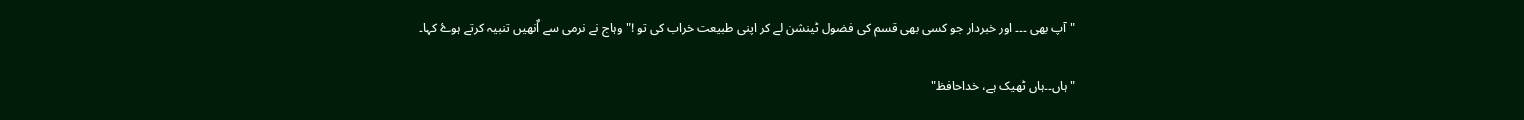"آپ بھی ۔۔۔ اور خبردار جو کسی بھی قسم کی فضول ٹینشن لے کر اپنی طبیعت خراب کی تو !" وہاج نے نرمی سے اٌنھیں تنبیہ کرتے ہوۓ کہا۔

"ہاں۔۔ہاں ٹھیک ہے، خداحافظ"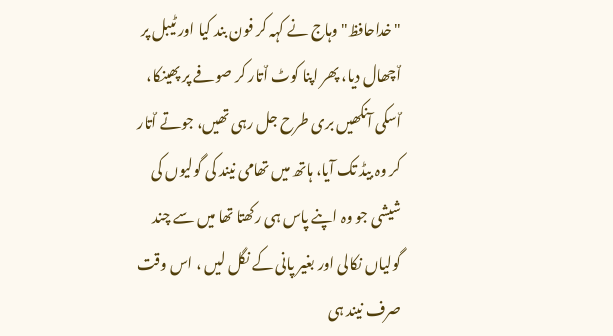"خداحافظ" وہاج نے کہہ کر فون بند کیا اور ٹیبل پر اٌچھال دیا، پھر اپنا کوٹ اٌتار کر صوفے پر پھینکا، اٌسکی آنکھیں بری طرح جل رہی تھیں، جوتے اٌتار کر وہ بیڈ تک آیا، ہاتھ میں تھامی نیند کی گولیوں کی شیشی جو وہ اپنے پاس ہی رکھتا تھا میں سے چند گولیاں نکالی اور بغیر پانی کے نگل لیں ، اس وقت صرف نیند ہی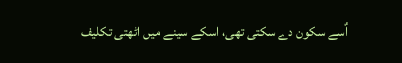اٌسے سکون دے سکتی تھی، اسکے سینے میں اٹھتی تکلیف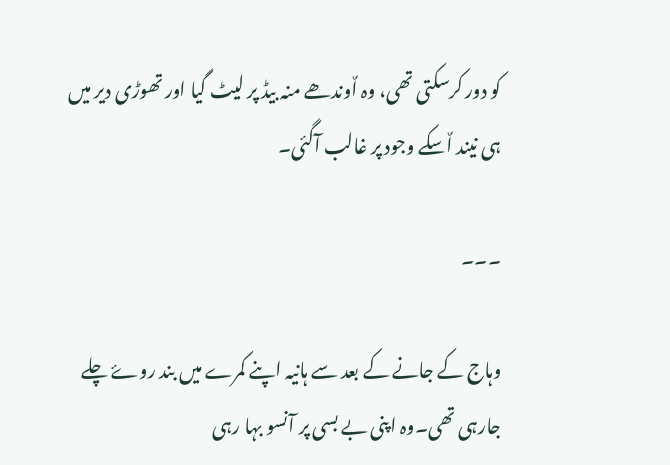کو دور کرسکتی تھی، وہ اٌوندھے منہ بیڈ پر لیٹ گیا اور تھوڑی دیر میں ہی نیند اٌسکے وجود پر غالب آگئی۔

۔۔۔

وہاج کے جانے کے بعد سے ہانیہ اپنے کمرے میں بند روۓ چلے جارہی تھی۔وہ اپنی بے بسی پر آنسو بہا رہی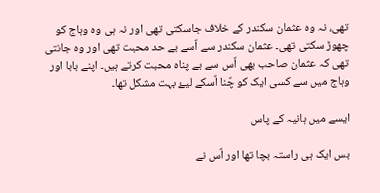تھی، نہ وہ عثمان سکندر کے خلاف جاسکتی تھی اور نہ ہی وہ وہاج کو چھوڑ سکتی تھی۔ عثمان سکندر سے اٌسے بے حد محبت تھی اور وہ جانتی تھی کہ عثمان صاحب بھی اٌس سے بے پناہ محبت کرتے ہیں۔ اپنے بابا اور وہاج میں سے کسی ایک کو چٌنا اٌسکے لیۓ بہت مشکل تھا۔

ایسے میں ہانیہ کے پاس

بس ایک ہی راستہ بچا تھا اور اٌس نے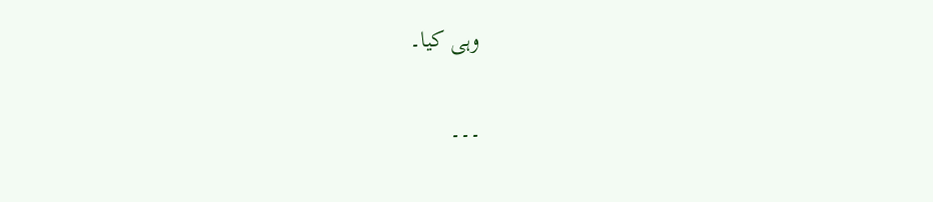وہی کیا۔

۔۔۔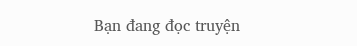Bạn đang đọc truyện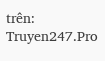trên: Truyen247.Pro